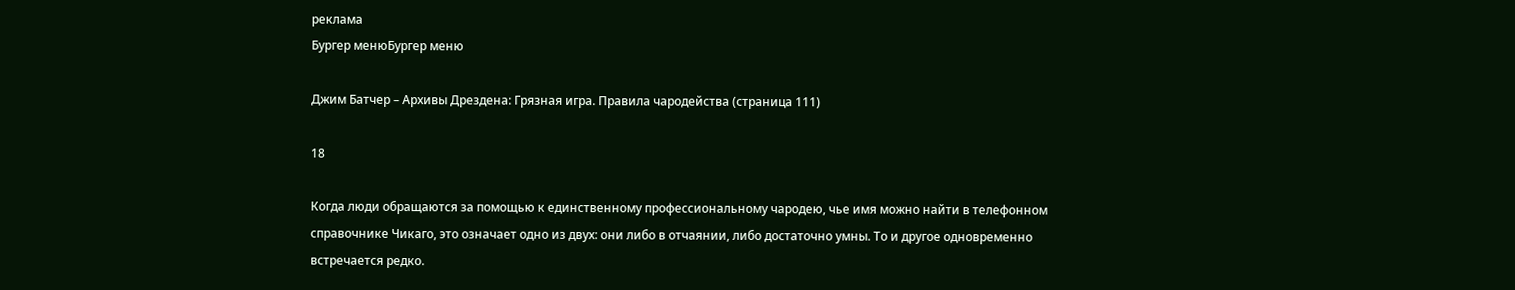реклама
Бургер менюБургер меню

Джим Батчер – Архивы Дрездена: Грязная игра. Правила чародейства (страница 111)

18

Когда люди обращаются за помощью к единственному профессиональному чародею, чье имя можно найти в телефонном справочнике Чикаго, это означает одно из двух: они либо в отчаянии, либо достаточно умны. То и другое одновременно встречается редко.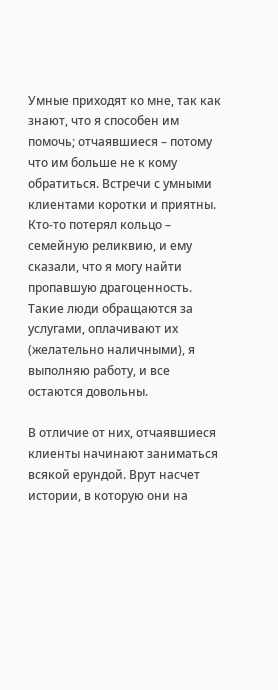Умные приходят ко мне, так как знают, что я способен им помочь; отчаявшиеся – потому что им больше не к кому обратиться. Встречи с умными клиентами коротки и приятны. Кто-то потерял кольцо – семейную реликвию, и ему сказали, что я могу найти пропавшую драгоценность. Такие люди обращаются за услугами, оплачивают их (желательно наличными), я выполняю работу, и все остаются довольны.

В отличие от них, отчаявшиеся клиенты начинают заниматься всякой ерундой. Врут насчет истории, в которую они на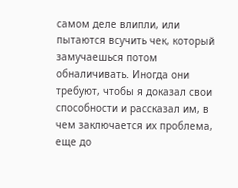самом деле влипли, или пытаются всучить чек, который замучаешься потом обналичивать. Иногда они требуют, чтобы я доказал свои способности и рассказал им, в чем заключается их проблема, еще до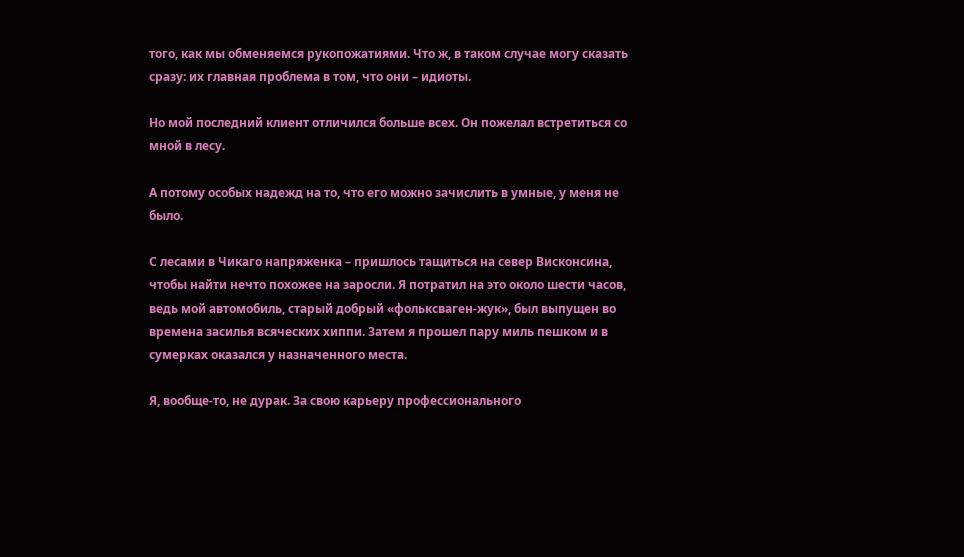того, как мы обменяемся рукопожатиями. Что ж, в таком случае могу сказать сразу: их главная проблема в том, что они – идиоты.

Но мой последний клиент отличился больше всех. Он пожелал встретиться со мной в лесу.

А потому особых надежд на то, что его можно зачислить в умные, у меня не было.

С лесами в Чикаго напряженка – пришлось тащиться на север Висконсина, чтобы найти нечто похожее на заросли. Я потратил на это около шести часов, ведь мой автомобиль, старый добрый «фольксваген-жук», был выпущен во времена засилья всяческих хиппи. Затем я прошел пару миль пешком и в сумерках оказался у назначенного места.

Я, вообще-то, не дурак. За свою карьеру профессионального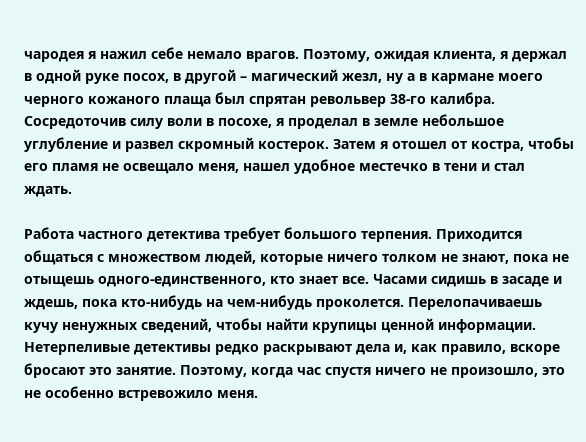чародея я нажил себе немало врагов. Поэтому, ожидая клиента, я держал в одной руке посох, в другой – магический жезл, ну а в кармане моего черного кожаного плаща был спрятан револьвер 38-го калибра. Сосредоточив силу воли в посохе, я проделал в земле небольшое углубление и развел скромный костерок. Затем я отошел от костра, чтобы его пламя не освещало меня, нашел удобное местечко в тени и стал ждать.

Работа частного детектива требует большого терпения. Приходится общаться с множеством людей, которые ничего толком не знают, пока не отыщешь одного-единственного, кто знает все. Часами сидишь в засаде и ждешь, пока кто-нибудь на чем-нибудь проколется. Перелопачиваешь кучу ненужных сведений, чтобы найти крупицы ценной информации. Нетерпеливые детективы редко раскрывают дела и, как правило, вскоре бросают это занятие. Поэтому, когда час спустя ничего не произошло, это не особенно встревожило меня.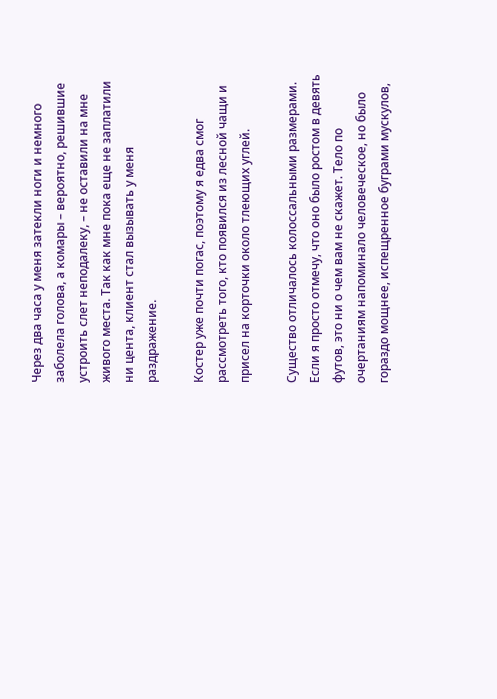Через два часа у меня затекли ноги и немного заболела голова, а комары – вероятно, решившие устроить слет неподалеку, – не оставили на мне живого места. Так как мне пока еще не заплатили ни цента, клиент стал вызывать у меня раздражение.

Костер уже почти погас, поэтому я едва смог рассмотреть того, кто появился из лесной чащи и присел на корточки около тлеющих углей.

Существо отличалось колоссальными размерами. Если я просто отмечу, что оно было ростом в девять футов, это ни о чем вам не скажет. Тело по очертаниям напоминало человеческое, но было гораздо мощнее, испещренное буграми мускулов,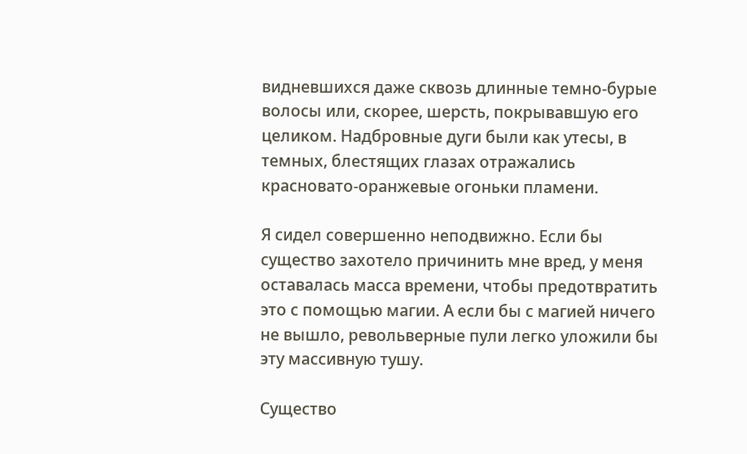видневшихся даже сквозь длинные темно-бурые волосы или, скорее, шерсть, покрывавшую его целиком. Надбровные дуги были как утесы, в темных, блестящих глазах отражались красновато-оранжевые огоньки пламени.

Я сидел совершенно неподвижно. Если бы существо захотело причинить мне вред, у меня оставалась масса времени, чтобы предотвратить это с помощью магии. А если бы с магией ничего не вышло, револьверные пули легко уложили бы эту массивную тушу.

Существо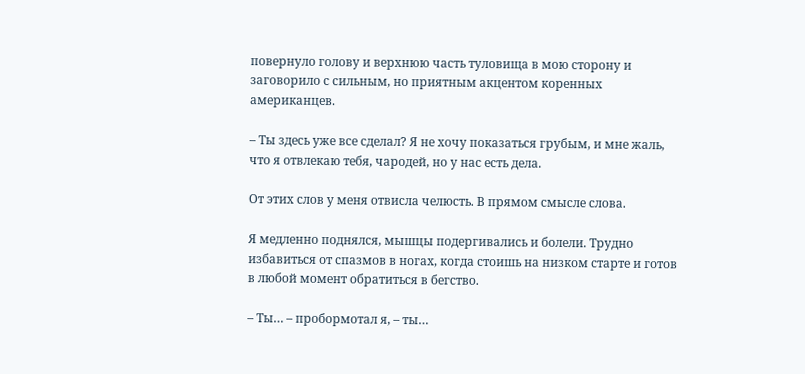повернуло голову и верхнюю часть туловища в мою сторону и заговорило с сильным, но приятным акцентом коренных американцев.

– Ты здесь уже все сделал? Я не хочу показаться грубым, и мне жаль, что я отвлекаю тебя, чародей, но у нас есть дела.

От этих слов у меня отвисла челюсть. В прямом смысле слова.

Я медленно поднялся, мышцы подергивались и болели. Трудно избавиться от спазмов в ногах, когда стоишь на низком старте и готов в любой момент обратиться в бегство.

– Ты… – пробормотал я, – ты…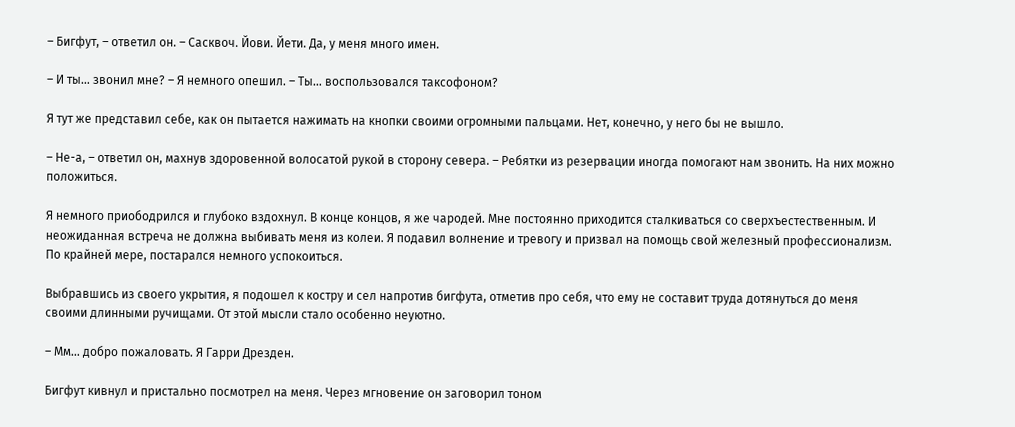– Бигфут, – ответил он. – Сасквоч. Йови. Йети. Да, у меня много имен.

– И ты… звонил мне? – Я немного опешил. – Ты… воспользовался таксофоном?

Я тут же представил себе, как он пытается нажимать на кнопки своими огромными пальцами. Нет, конечно, у него бы не вышло.

– Не-а, – ответил он, махнув здоровенной волосатой рукой в сторону севера. – Ребятки из резервации иногда помогают нам звонить. На них можно положиться.

Я немного приободрился и глубоко вздохнул. В конце концов, я же чародей. Мне постоянно приходится сталкиваться со сверхъестественным. И неожиданная встреча не должна выбивать меня из колеи. Я подавил волнение и тревогу и призвал на помощь свой железный профессионализм. По крайней мере, постарался немного успокоиться.

Выбравшись из своего укрытия, я подошел к костру и сел напротив бигфута, отметив про себя, что ему не составит труда дотянуться до меня своими длинными ручищами. От этой мысли стало особенно неуютно.

– Мм… добро пожаловать. Я Гарри Дрезден.

Бигфут кивнул и пристально посмотрел на меня. Через мгновение он заговорил тоном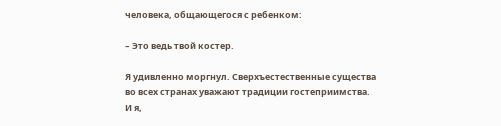человека, общающегося с ребенком:

– Это ведь твой костер.

Я удивленно моргнул. Сверхъестественные существа во всех странах уважают традиции гостеприимства. И я,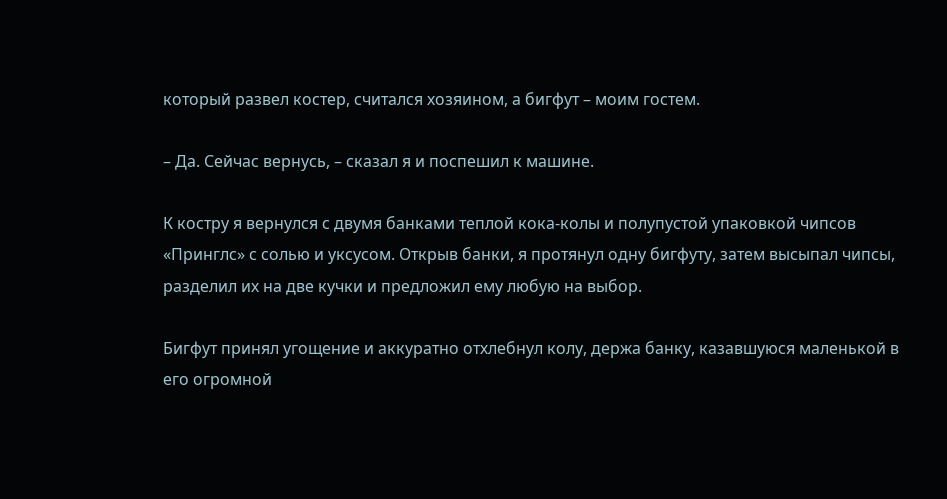который развел костер, считался хозяином, а бигфут – моим гостем.

– Да. Сейчас вернусь, – сказал я и поспешил к машине.

К костру я вернулся с двумя банками теплой кока-колы и полупустой упаковкой чипсов «Принглс» с солью и уксусом. Открыв банки, я протянул одну бигфуту, затем высыпал чипсы, разделил их на две кучки и предложил ему любую на выбор.

Бигфут принял угощение и аккуратно отхлебнул колу, держа банку, казавшуюся маленькой в его огромной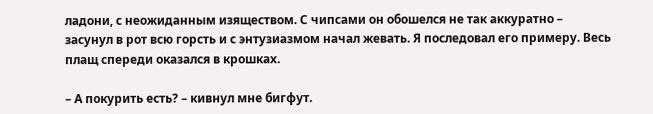ладони, с неожиданным изяществом. С чипсами он обошелся не так аккуратно – засунул в рот всю горсть и с энтузиазмом начал жевать. Я последовал его примеру. Весь плащ спереди оказался в крошках.

– А покурить есть? – кивнул мне бигфут.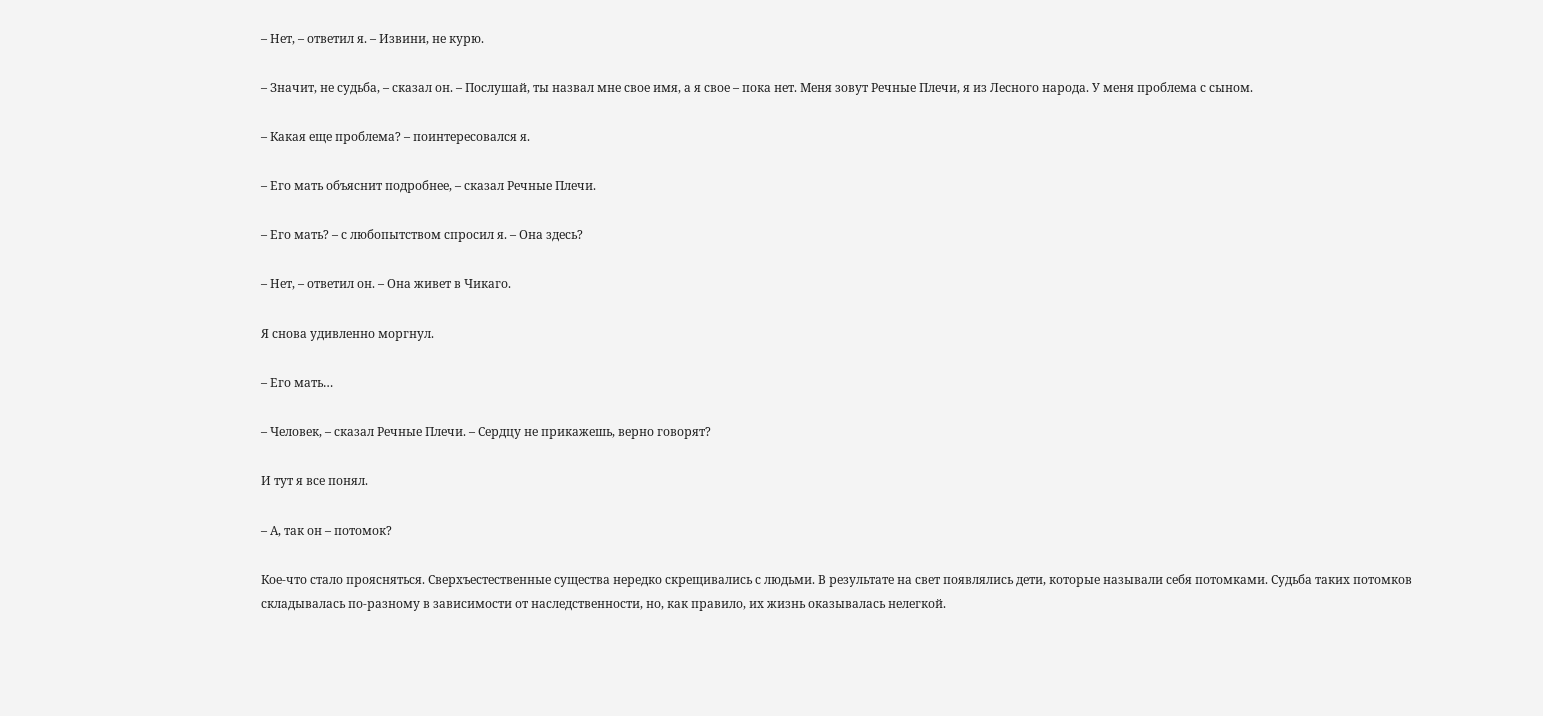– Нет, – ответил я. – Извини, не курю.

– Значит, не судьба, – сказал он. – Послушай, ты назвал мне свое имя, а я свое – пока нет. Меня зовут Речные Плечи, я из Лесного народа. У меня проблема с сыном.

– Какая еще проблема? – поинтересовался я.

– Его мать объяснит подробнее, – сказал Речные Плечи.

– Его мать? – с любопытством спросил я. – Она здесь?

– Нет, – ответил он. – Она живет в Чикаго.

Я снова удивленно моргнул.

– Его мать…

– Человек, – сказал Речные Плечи. – Сердцу не прикажешь, верно говорят?

И тут я все понял.

– А, так он – потомок?

Кое-что стало проясняться. Сверхъестественные существа нередко скрещивались с людьми. В результате на свет появлялись дети, которые называли себя потомками. Судьба таких потомков складывалась по-разному в зависимости от наследственности, но, как правило, их жизнь оказывалась нелегкой.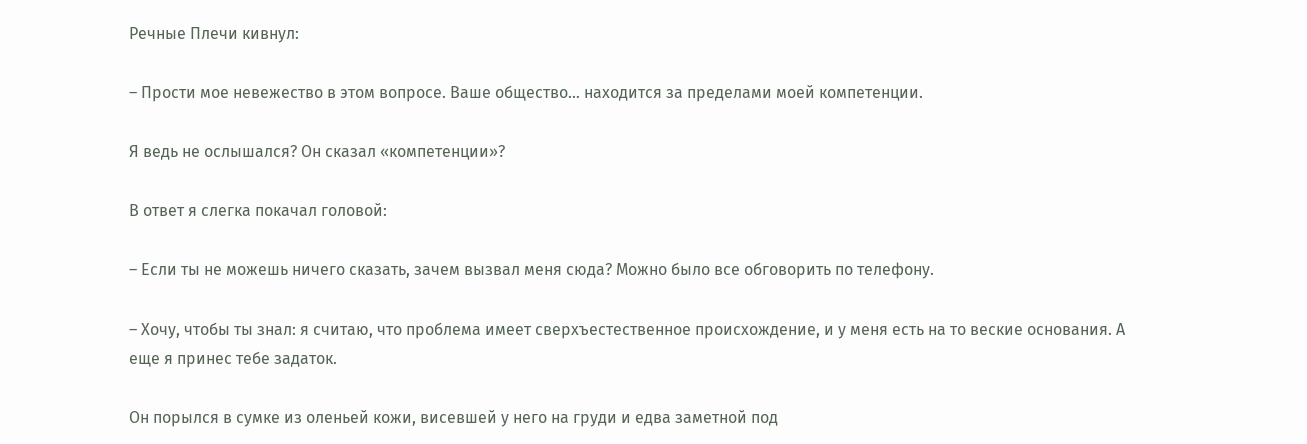Речные Плечи кивнул:

– Прости мое невежество в этом вопросе. Ваше общество… находится за пределами моей компетенции.

Я ведь не ослышался? Он сказал «компетенции»?

В ответ я слегка покачал головой:

– Если ты не можешь ничего сказать, зачем вызвал меня сюда? Можно было все обговорить по телефону.

– Хочу, чтобы ты знал: я считаю, что проблема имеет сверхъестественное происхождение, и у меня есть на то веские основания. А еще я принес тебе задаток.

Он порылся в сумке из оленьей кожи, висевшей у него на груди и едва заметной под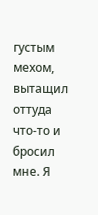густым мехом, вытащил оттуда что-то и бросил мне. Я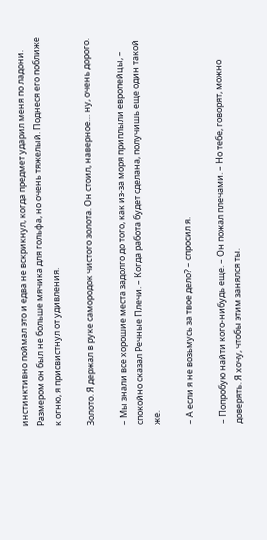инстинктивно поймал это и едва не вскрикнул, когда предмет ударил меня по ладони. Размером он был не больше мячика для гольфа, но очень тяжелый. Поднеся его поближе к огню, я присвистнул от удивления.

Золото. Я держал в руке самородок чистого золота. Он стоил, наверное… ну, очень дорого.

– Мы знали все хорошие места задолго до того, как из-за моря приплыли европейцы, – спокойно сказал Речные Плечи. – Когда работа будет сделана, получишь еще один такой же.

– А если я не возьмусь за твое дело? – спросил я.

– Попробую найти кого-нибудь еще. – Он пожал плечами. – Но тебе, говорят, можно доверять. Я хочу, чтобы этим занялся ты.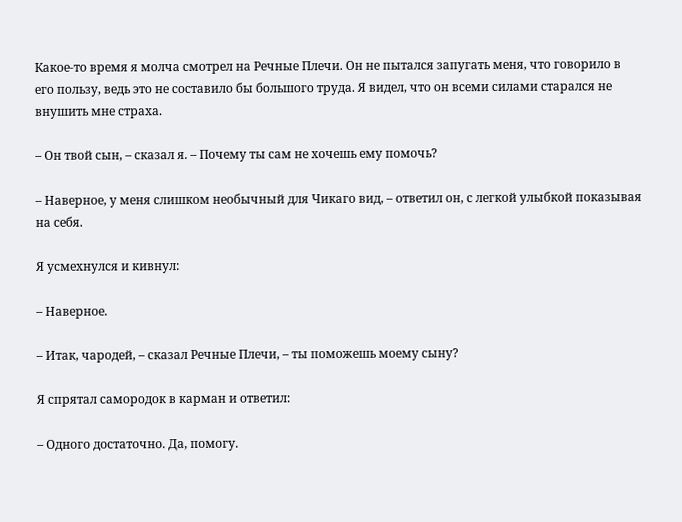Какое-то время я молча смотрел на Речные Плечи. Он не пытался запугать меня, что говорило в его пользу, ведь это не составило бы большого труда. Я видел, что он всеми силами старался не внушить мне страха.

– Он твой сын, – сказал я. – Почему ты сам не хочешь ему помочь?

– Наверное, у меня слишком необычный для Чикаго вид, – ответил он, с легкой улыбкой показывая на себя.

Я усмехнулся и кивнул:

– Наверное.

– Итак, чародей, – сказал Речные Плечи, – ты поможешь моему сыну?

Я спрятал самородок в карман и ответил:

– Одного достаточно. Да, помогу.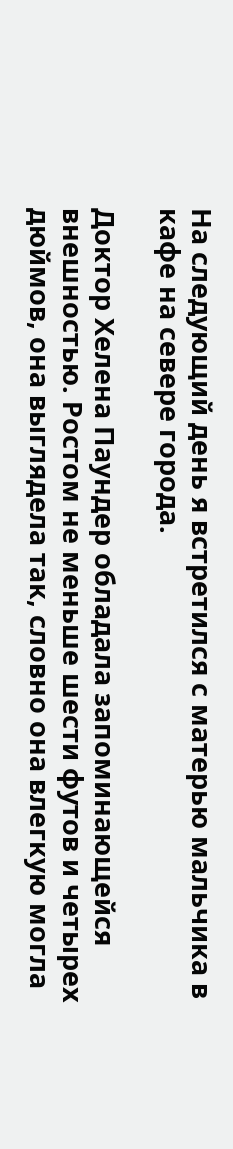На следующий день я встретился с матерью мальчика в кафе на севере города.

Доктор Хелена Паундер обладала запоминающейся внешностью. Ростом не меньше шести футов и четырех дюймов, она выглядела так, словно она влегкую могла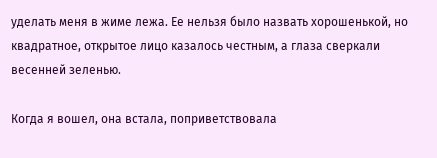уделать меня в жиме лежа. Ее нельзя было назвать хорошенькой, но квадратное, открытое лицо казалось честным, а глаза сверкали весенней зеленью.

Когда я вошел, она встала, поприветствовала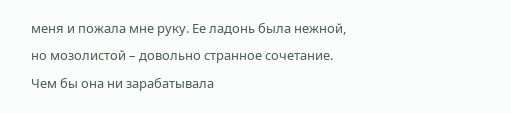меня и пожала мне руку. Ее ладонь была нежной, но мозолистой – довольно странное сочетание. Чем бы она ни зарабатывала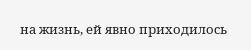на жизнь, ей явно приходилось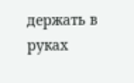держать в руках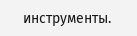инструменты.